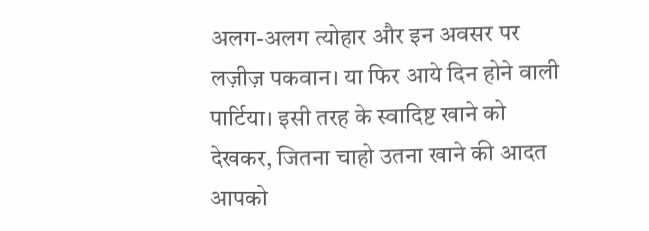अलग-अलग त्योहार और इन अवसर पर लज़ीज़ पकवान। या फिर आये दिन होने वाली पार्टिया। इसी तरह के स्वादिष्ट खाने को देखकर, जितना चाहो उतना खाने की आदत आपको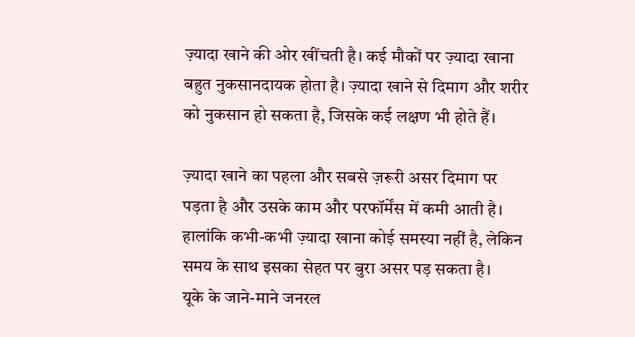ज़्यादा खाने की ओर खींचती है। कई मौकों पर ज़्यादा खाना बहुत नुकसानदायक होता है। ज़्यादा खाने से दिमाग और शरीर को नुकसान हो सकता है, जिसके कई लक्षण भी होते हैं।

ज़्यादा खाने का पहला और सबसे ज़रूरी असर दिमाग पर पड़ता है और उसके काम और परफॉर्मेंस में कमी आती है। हालांकि कभी-कभी ज़्यादा खाना कोई समस्या नहीं है, लेकिन समय के साथ इसका सेहत पर बुरा असर पड़ सकता है।
यूके के जाने-माने जनरल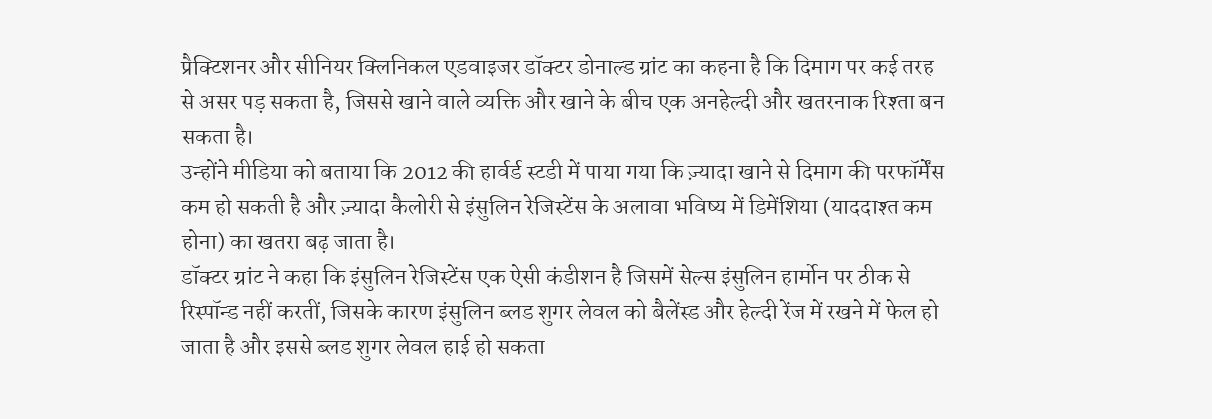प्रैक्टिशनर और सीनियर क्लिनिकल एडवाइजर डॉक्टर डोनाल्ड ग्रांट का कहना है कि दिमाग पर कई तरह से असर पड़ सकता है, जिससे खाने वाले व्यक्ति और खाने के बीच एक अनहेल्दी और खतरनाक रिश्ता बन सकता है।
उन्होंने मीडिया को बताया कि 2012 की हार्वर्ड स्टडी में पाया गया कि ज़्यादा खाने से दिमाग की परफॉर्मेंस कम हो सकती है और ज़्यादा कैलोरी से इंसुलिन रेजिस्टेंस के अलावा भविष्य में डिमेंशिया (याददाश्त कम होना) का खतरा बढ़ जाता है।
डॉक्टर ग्रांट ने कहा कि इंसुलिन रेजिस्टेंस एक ऐसी कंडीशन है जिसमें सेल्स इंसुलिन हार्मोन पर ठीक से रिस्पॉन्ड नहीं करतीं, जिसके कारण इंसुलिन ब्लड शुगर लेवल को बैलेंस्ड और हेल्दी रेंज में रखने में फेल हो जाता है और इससे ब्लड शुगर लेवल हाई हो सकता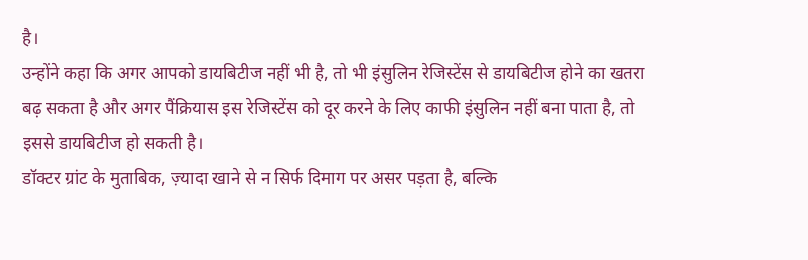है।
उन्होंने कहा कि अगर आपको डायबिटीज नहीं भी है, तो भी इंसुलिन रेजिस्टेंस से डायबिटीज होने का खतरा बढ़ सकता है और अगर पैंक्रियास इस रेजिस्टेंस को दूर करने के लिए काफी इंसुलिन नहीं बना पाता है, तो इससे डायबिटीज हो सकती है।
डॉक्टर ग्रांट के मुताबिक, ज़्यादा खाने से न सिर्फ दिमाग पर असर पड़ता है, बल्कि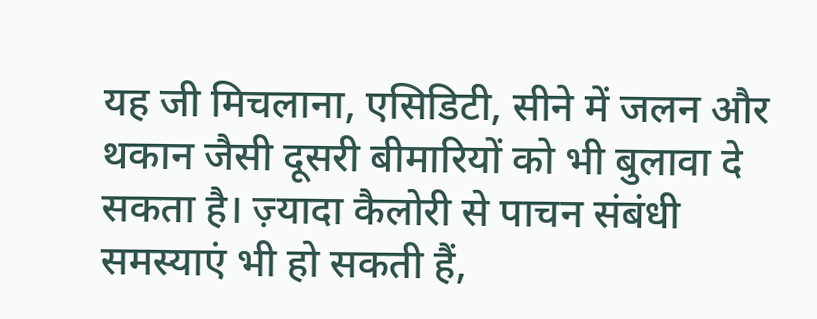यह जी मिचलाना, एसिडिटी, सीने में जलन और थकान जैसी दूसरी बीमारियों को भी बुलावा दे सकता है। ज़्यादा कैलोरी से पाचन संबंधी समस्याएं भी हो सकती हैं,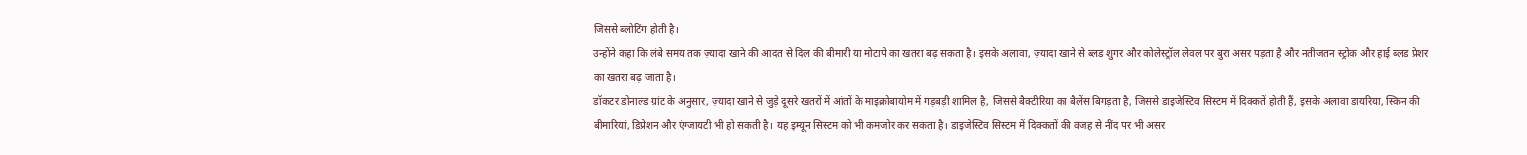जिससे ब्लोटिंग होती है।
उन्होंने कहा कि लंबे समय तक ज़्यादा खाने की आदत से दिल की बीमारी या मोटापे का खतरा बढ़ सकता है। इसके अलावा, ज़्यादा खाने से ब्लड शुगर और कोलेस्ट्रॉल लेवल पर बुरा असर पड़ता है और नतीजतन स्ट्रोक और हाई ब्लड प्रेशर का खतरा बढ़ जाता है।
डॉकटर डोनाल्ड ग्रांट के अनुसार, ज़्यादा खाने से जुड़े दूसरे खतरों में आंतों के माइक्रोबायोम में गड़बड़ी शामिल है, जिससे बैक्टीरिया का बैलेंस बिगड़ता है, जिससे डाइजेस्टिव सिस्टम में दिक्कतें होती हैं, इसके अलावा डायरिया, स्किन की बीमारियां, डिप्रेशन और एंग्जायटी भी हो सकती है। यह इम्यून सिस्टम को भी कमजोर कर सकता है। डाइजेस्टिव सिस्टम में दिक्कतों की वजह से नींद पर भी असर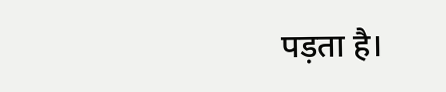पड़ता है।